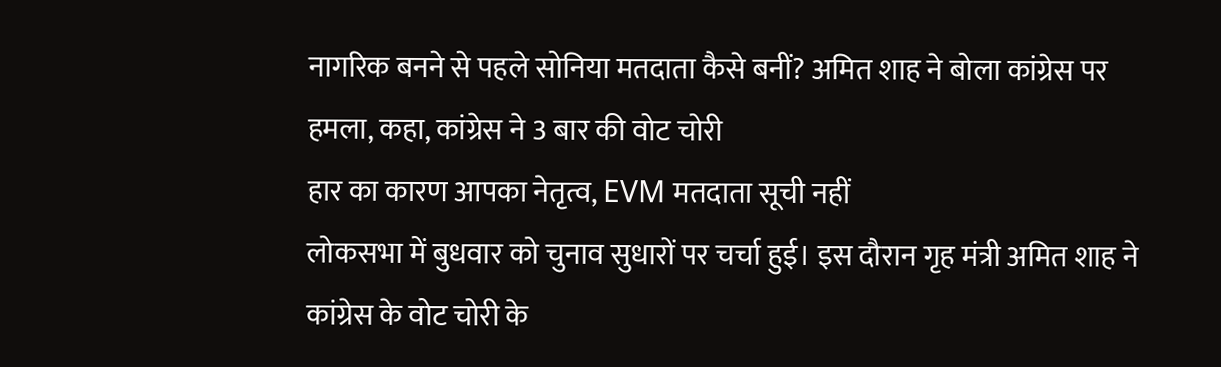नागरिक बनने से पहले सोनिया मतदाता कैसे बनीं? अमित शाह ने बोला कांग्रेस पर हमला, कहा, कांग्रेस ने 3 बार की वोट चोरी
हार का कारण आपका नेतृत्व, EVM मतदाता सूची नहीं
लोकसभा में बुधवार को चुनाव सुधारों पर चर्चा हुई। इस दौरान गृह मंत्री अमित शाह ने कांग्रेस के वोट चोरी के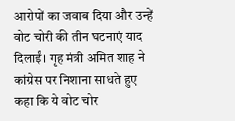आरोपों का जवाब दिया और उन्हें वोट चोरी की तीन घटनाएं याद दिलाईं। गृह मंत्री अमित शाह ने कांग्रेस पर निशाना साधते हुए कहा कि ये वोट चोर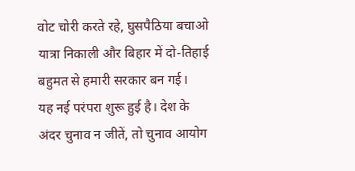वोट चोरी करते रहे, घुसपैठिया बचाओ यात्रा निकाली और बिहार में दो-तिहाई बहुमत से हमारी सरकार बन गई।
यह नई परंपरा शुरू हुई है। देश के अंदर चुनाव न जीतें, तो चुनाव आयोग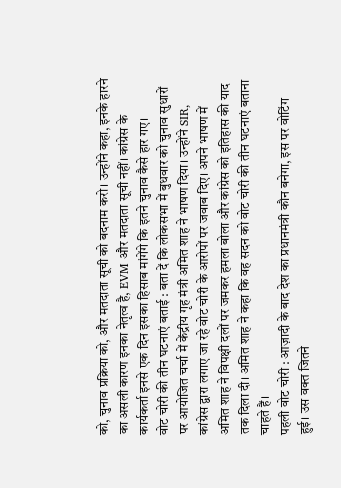को, चुनाव प्रक्रिया को, और मतदाता सूची को बदनाम करो। उन्होंने कहा, इनके हारने का असली कारण इनका नेतृत्व है, EVM और मतदाता सूची नहीं। कांग्रेस के कार्यकर्ता इनसे एक दिन इसका हिसाब मांगेंगे कि इतने चुनाव कैसे हार गए।
वोट चोरी की तीन घटनाएं बताई : बता दें कि लोकसभा में बुधवार को चुनाव सुधारों पर आयोजित चर्चा में केंद्रीय गृह मंत्री अमित शाह ने भाषण दिया। उन्होंने SIR, कांग्रेस द्वारा लगाए जा रहे वोट चोरी के आरोपों पर जवाब दिए। अपने भाषण में अमित शाह ने विपक्षी दलों पर जमकर हमला बोला और कांग्रेस को इतिहास की याद तक दिला दी। अमित शाह ने कहा कि वह सदन को वोट चोरी की तीन घटनाएं बताना चाहते हैं।
पहली वोट चोरी : आज़ादी के बाद देश का प्रधानमंत्री कौन बनेगा, इस पर वोटिंग हुई। उस वक्त जितने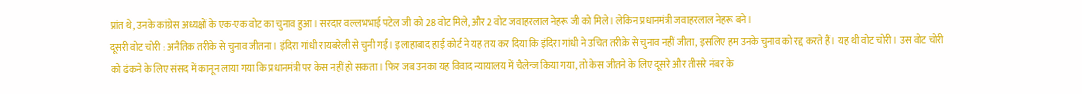प्रांत थे, उनके कांग्रेस अध्यक्षों के एक-एक वोट का चुनाव हुआ। सरदार वल्लभभाई पटेल जी को 28 वोट मिले, और 2 वोट जवाहरलाल नेहरू जी को मिले। लेकिन प्रधानमंत्री जवाहरलाल नेहरू बने।
दूसरी वोट चोरी : अनैतिक तरीके से चुनाव जीतना। इंदिरा गांधी रायबरेली से चुनी गईं। इलाहाबाद हाई कोर्ट ने यह तय कर दिया कि इंदिरा गांधी ने उचित तरीक़े से चुनाव नहीं जीता, इसलिए हम उनके चुनाव को रद्द करते हैं। यह थी वोट चोरी। उस वोट चोरी को ढंकने के लिए संसद में कानून लाया गया कि प्रधानमंत्री पर केस नहीं हो सकता। फिर जब उनका यह विवाद न्यायालय में चैलेन्ज किया गया, तो केस जीतने के लिए दूसरे और तीसरे नंबर के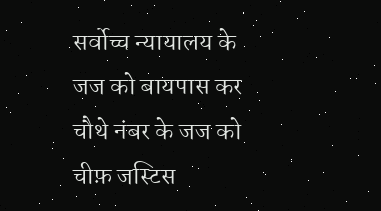सर्वोच्च न्यायालय के जज को बायपास कर चौथे नंबर के जज को चीफ़ जस्टिस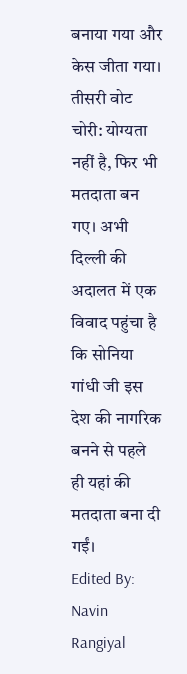बनाया गया और केस जीता गया।
तीसरी वोट चोरी: योग्यता नहीं है, फिर भी मतदाता बन गए। अभी दिल्ली की अदालत में एक विवाद पहुंचा है कि सोनिया गांधी जी इस देश की नागरिक बनने से पहले ही यहां की मतदाता बना दी गईं।
Edited By: Navin Rangiyal